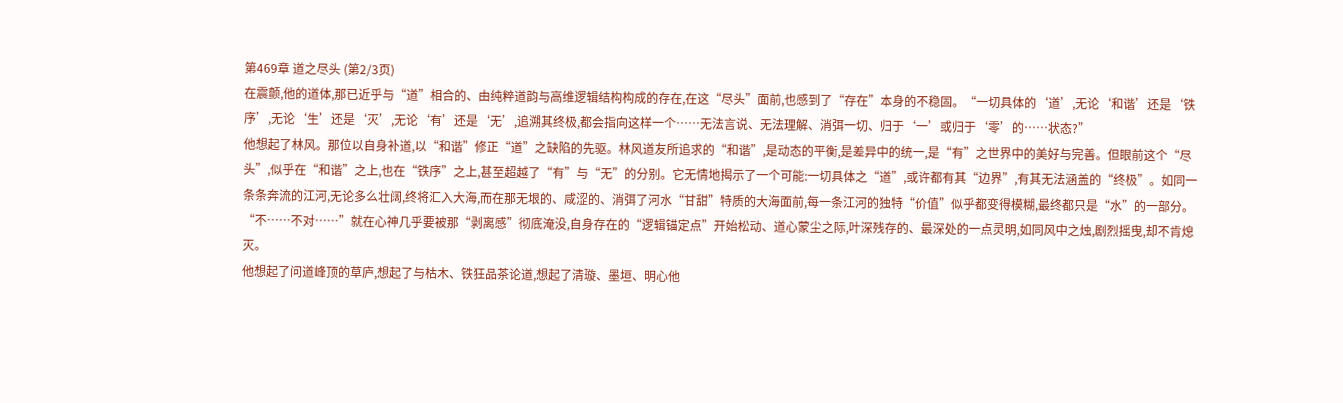第469章 道之尽头 (第2/3页)
在震颤,他的道体,那已近乎与“道”相合的、由纯粹道韵与高维逻辑结构构成的存在,在这“尽头”面前,也感到了“存在”本身的不稳固。“一切具体的‘道’,无论‘和谐’还是‘铁序’,无论‘生’还是‘灭’,无论‘有’还是‘无’,追溯其终极,都会指向这样一个……无法言说、无法理解、消弭一切、归于‘一’或归于‘零’的……状态?”
他想起了林风。那位以自身补道,以“和谐”修正“道”之缺陷的先驱。林风道友所追求的“和谐”,是动态的平衡,是差异中的统一,是“有”之世界中的美好与完善。但眼前这个“尽头”,似乎在“和谐”之上,也在“铁序”之上,甚至超越了“有”与“无”的分别。它无情地揭示了一个可能:一切具体之“道”,或许都有其“边界”,有其无法涵盖的“终极”。如同一条条奔流的江河,无论多么壮阔,终将汇入大海,而在那无垠的、咸涩的、消弭了河水“甘甜”特质的大海面前,每一条江河的独特“价值”似乎都变得模糊,最终都只是“水”的一部分。
“不……不对……”就在心神几乎要被那“剥离感”彻底淹没,自身存在的“逻辑锚定点”开始松动、道心蒙尘之际,叶深残存的、最深处的一点灵明,如同风中之烛,剧烈摇曳,却不肯熄灭。
他想起了问道峰顶的草庐,想起了与枯木、铁狂品茶论道,想起了清璇、墨垣、明心他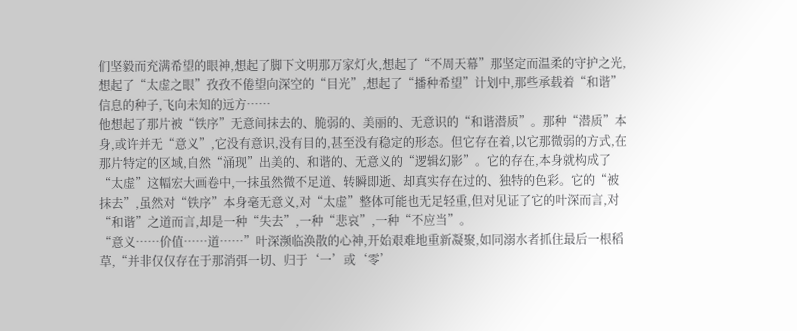们坚毅而充满希望的眼神,想起了脚下文明那万家灯火,想起了“不周天幕”那坚定而温柔的守护之光,想起了“太虚之眼”孜孜不倦望向深空的“目光”,想起了“播种希望”计划中,那些承载着“和谐”信息的种子,飞向未知的远方……
他想起了那片被“铁序”无意间抹去的、脆弱的、美丽的、无意识的“和谐潜质”。那种“潜质”本身,或许并无“意义”,它没有意识,没有目的,甚至没有稳定的形态。但它存在着,以它那微弱的方式,在那片特定的区域,自然“涌现”出美的、和谐的、无意义的“逻辑幻影”。它的存在,本身就构成了“太虚”这幅宏大画卷中,一抹虽然微不足道、转瞬即逝、却真实存在过的、独特的色彩。它的“被抹去”,虽然对“铁序”本身毫无意义,对“太虚”整体可能也无足轻重,但对见证了它的叶深而言,对“和谐”之道而言,却是一种“失去”,一种“悲哀”,一种“不应当”。
“意义……价值……道……”叶深濒临涣散的心神,开始艰难地重新凝聚,如同溺水者抓住最后一根稻草,“并非仅仅存在于那消弭一切、归于‘一’或‘零’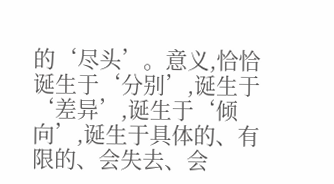的‘尽头’。意义,恰恰诞生于‘分别’,诞生于‘差异’,诞生于‘倾向’,诞生于具体的、有限的、会失去、会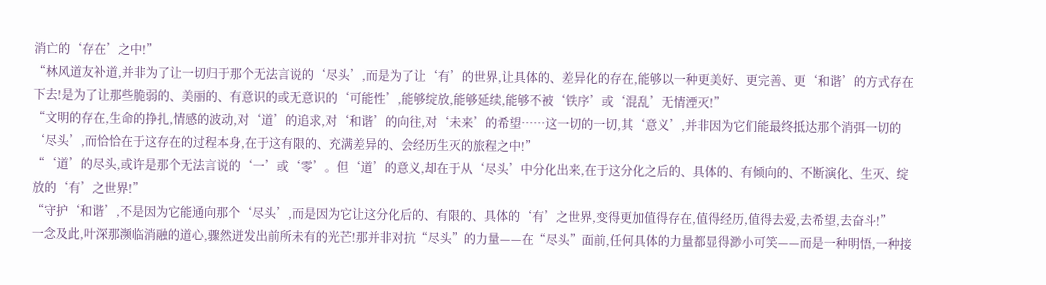消亡的‘存在’之中!”
“林风道友补道,并非为了让一切归于那个无法言说的‘尽头’,而是为了让‘有’的世界,让具体的、差异化的存在,能够以一种更美好、更完善、更‘和谐’的方式存在下去!是为了让那些脆弱的、美丽的、有意识的或无意识的‘可能性’,能够绽放,能够延续,能够不被‘铁序’或‘混乱’无情湮灭!”
“文明的存在,生命的挣扎,情感的波动,对‘道’的追求,对‘和谐’的向往,对‘未来’的希望……这一切的一切,其‘意义’,并非因为它们能最终抵达那个消弭一切的‘尽头’,而恰恰在于这存在的过程本身,在于这有限的、充满差异的、会经历生灭的旅程之中!”
“‘道’的尽头,或许是那个无法言说的‘一’或‘零’。但‘道’的意义,却在于从‘尽头’中分化出来,在于这分化之后的、具体的、有倾向的、不断演化、生灭、绽放的‘有’之世界!”
“守护‘和谐’,不是因为它能通向那个‘尽头’,而是因为它让这分化后的、有限的、具体的‘有’之世界,变得更加值得存在,值得经历,值得去爱,去希望,去奋斗!”
一念及此,叶深那濒临消融的道心,骤然迸发出前所未有的光芒!那并非对抗“尽头”的力量——在“尽头”面前,任何具体的力量都显得渺小可笑——而是一种明悟,一种接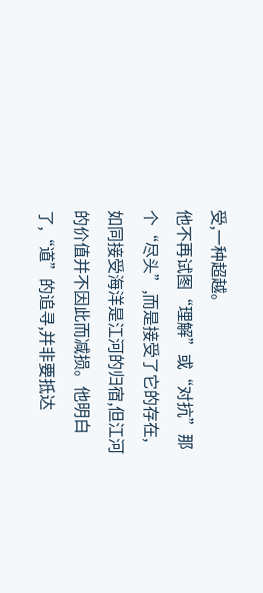受,一种超越。
他不再试图“理解”或“对抗”那个“尽头”,而是接受了它的存在,如同接受海洋是江河的归宿,但江河的价值并不因此而减损。他明白了,“道”的追寻,并非要抵达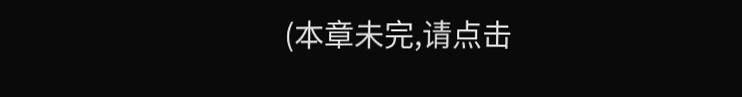(本章未完,请点击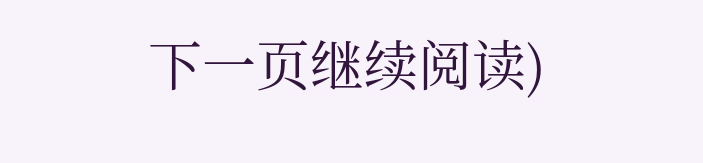下一页继续阅读)